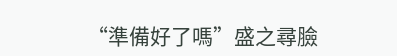“準備好了嗎”盛之尋臉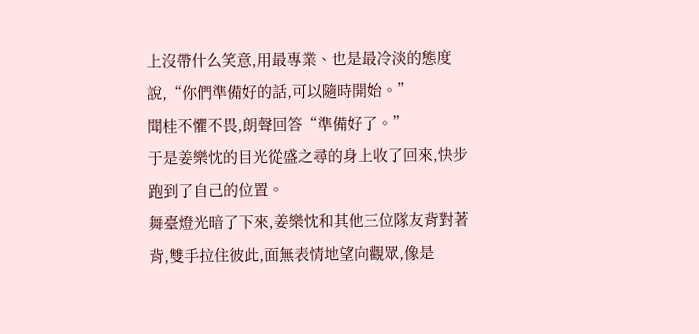上沒帶什么笑意,用最專業、也是最冷淡的態度說,“你們準備好的話,可以隨時開始。”
聞桂不懼不畏,朗聲回答“準備好了。”
于是姜樂忱的目光從盛之尋的身上收了回來,快步跑到了自己的位置。
舞臺燈光暗了下來,姜樂忱和其他三位隊友背對著背,雙手拉住彼此,面無表情地望向觀眾,像是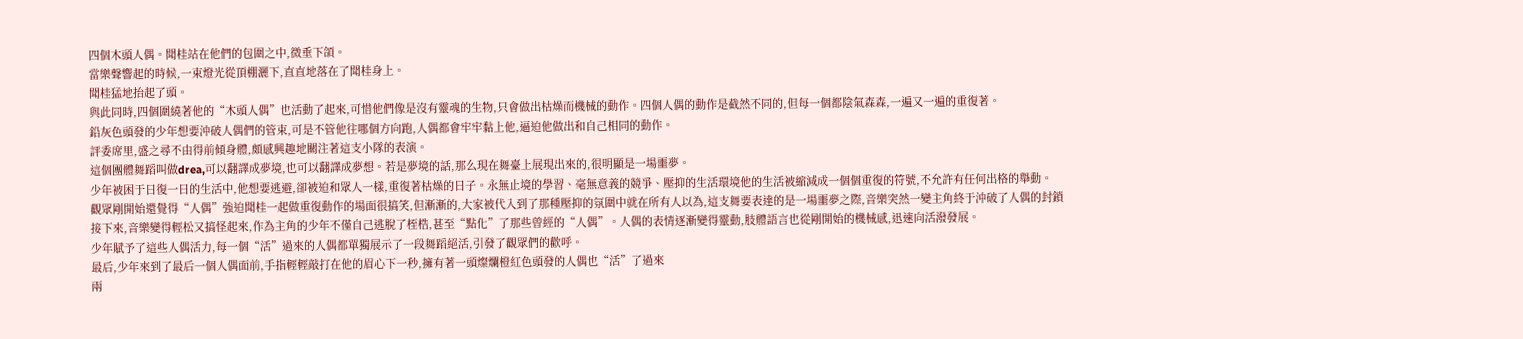四個木頭人偶。聞桂站在他們的包圍之中,微垂下頜。
當樂聲響起的時候,一束燈光從頂棚灑下,直直地落在了聞桂身上。
聞桂猛地抬起了頭。
與此同時,四個圍繞著他的“木頭人偶”也活動了起來,可惜他們像是沒有靈魂的生物,只會做出枯燥而機械的動作。四個人偶的動作是截然不同的,但每一個都陰氣森森,一遍又一遍的重復著。
鉛灰色頭發的少年想要沖破人偶們的管束,可是不管他往哪個方向跑,人偶都會牢牢黏上他,逼迫他做出和自己相同的動作。
評委席里,盛之尋不由得前傾身體,頗感興趣地關注著這支小隊的表演。
這個團體舞蹈叫做drea,可以翻譯成夢境,也可以翻譯成夢想。若是夢境的話,那么現在舞臺上展現出來的,很明顯是一場噩夢。
少年被困于日復一日的生活中,他想要逃避,卻被迫和眾人一樣,重復著枯燥的日子。永無止境的學習、毫無意義的競爭、壓抑的生活環境他的生活被縮減成一個個重復的符號,不允許有任何出格的舉動。
觀眾剛開始還覺得“人偶”強迫聞桂一起做重復動作的場面很搞笑,但漸漸的,大家被代入到了那種壓抑的氛圍中就在所有人以為,這支舞要表達的是一場噩夢之際,音樂突然一變主角終于沖破了人偶的封鎖
接下來,音樂變得輕松又搞怪起來,作為主角的少年不僅自己逃脫了桎梏,甚至“點化”了那些曾經的“人偶”。人偶的表情逐漸變得靈動,肢體語言也從剛開始的機械感,迅速向活潑發展。
少年賦予了這些人偶活力,每一個“活”過來的人偶都單獨展示了一段舞蹈絕活,引發了觀眾們的歡呼。
最后,少年來到了最后一個人偶面前,手指輕輕敲打在他的眉心下一秒,擁有著一頭燦爛橙紅色頭發的人偶也“活”了過來
兩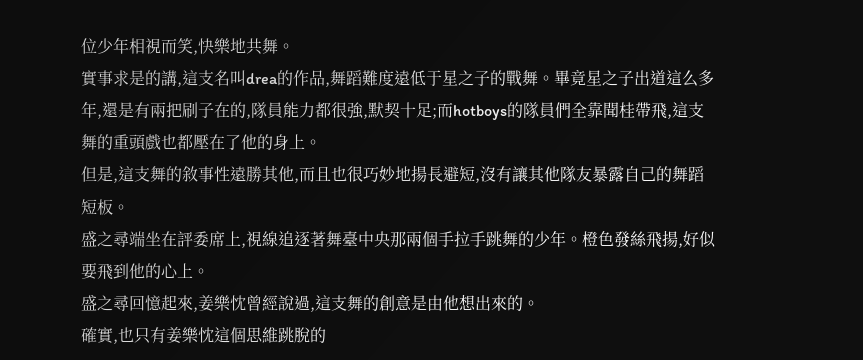位少年相視而笑,快樂地共舞。
實事求是的講,這支名叫drea的作品,舞蹈難度遠低于星之子的戰舞。畢竟星之子出道這么多年,還是有兩把刷子在的,隊員能力都很強,默契十足;而hotboys的隊員們全靠聞桂帶飛,這支舞的重頭戲也都壓在了他的身上。
但是,這支舞的敘事性遠勝其他,而且也很巧妙地揚長避短,沒有讓其他隊友暴露自己的舞蹈短板。
盛之尋端坐在評委席上,視線追逐著舞臺中央那兩個手拉手跳舞的少年。橙色發絲飛揚,好似要飛到他的心上。
盛之尋回憶起來,姜樂忱曾經說過,這支舞的創意是由他想出來的。
確實,也只有姜樂忱這個思維跳脫的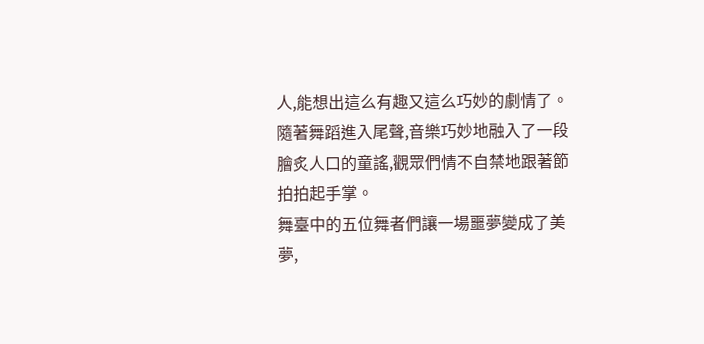人,能想出這么有趣又這么巧妙的劇情了。
隨著舞蹈進入尾聲,音樂巧妙地融入了一段膾炙人口的童謠,觀眾們情不自禁地跟著節拍拍起手掌。
舞臺中的五位舞者們讓一場噩夢變成了美夢,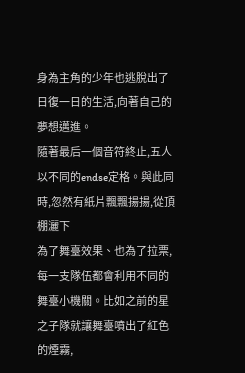身為主角的少年也逃脫出了日復一日的生活,向著自己的夢想邁進。
隨著最后一個音符終止,五人以不同的endse定格。與此同時,忽然有紙片飄飄揚揚,從頂棚灑下
為了舞臺效果、也為了拉票,每一支隊伍都會利用不同的舞臺小機關。比如之前的星之子隊就讓舞臺噴出了紅色的煙霧,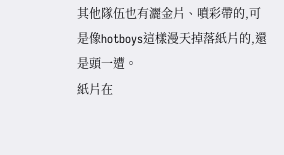其他隊伍也有灑金片、噴彩帶的,可是像hotboys這樣漫天掉落紙片的,還是頭一遭。
紙片在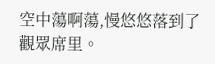空中蕩啊蕩,慢悠悠落到了觀眾席里。